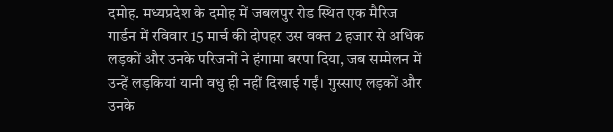दमोह. मध्यप्रदेश के दमोह में जबलपुर रोड स्थित एक मैरिज गार्डन में रविवार 15 मार्च की दोपहर उस वक्त 2 हजार से अधिक लड़कों और उनके परिजनों ने हंगामा बरपा दिया, जब सम्मेलन में उन्हें लड़कियां यानी वधु ही नहीं दिखाई गईं। गुस्साए लड़कों और उनके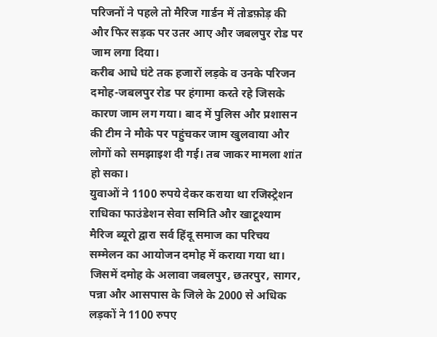परिजनों ने पहले तो मैरिज गार्डन में तोडफ़ोड़ की और फिर सड़क पर उतर आए और जबलपुर रोड पर जाम लगा दिया।
करीब आधे घंटे तक हजारों लड़के व उनके परिजन दमोह-जबलपुर रोड पर हंगामा करते रहे जिसके कारण जाम लग गया। बाद में पुलिस और प्रशासन की टीम ने मौके पर पहुंचकर जाम खुलवाया और लोगों को समझाइश दी गई। तब जाकर मामला शांत हो सका।
युवाओं ने 1100 रुपये देकर कराया था रजिस्ट्रेशन
राधिका फाउंडेशन सेवा समिति और खाटूश्याम मैरिज ब्यूरो द्वारा सर्व हिंदू समाज का परिचय सम्मेलन का आयोजन दमोह में कराया गया था। जिसमें दमोह के अलावा जबलपुर, छतरपुर, सागर, पन्ना और आसपास के जिले के 2000 से अधिक लड़कों ने 1100 रुपए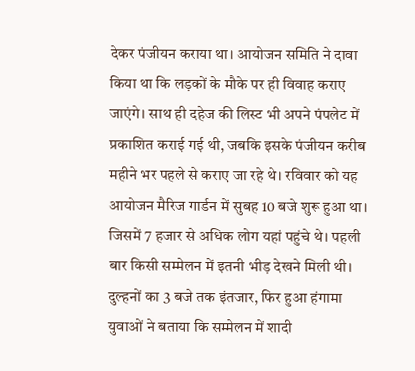देकर पंजीयन कराया था। आयोजन समिति ने दावा किया था कि लड़कों के मौके पर ही विवाह कराए जाएंगे। साथ ही दहेज की लिस्ट भी अपने पंपलेट में प्रकाशित कराई गई थी, जबकि इसके पंजीयन करीब महीने भर पहले से कराए जा रहे थे। रविवार को यह आयोजन मैरिज गार्डन में सुबह 10 बजे शुरू हुआ था। जिसमें 7 हजार से अधिक लोग यहां पहुंचे थे। पहली बार किसी सम्मेलन में इतनी भीड़ देखने मिली थी।
दुल्हनों का 3 बजे तक इंतजार, फिर हुआ हंगामा
युवाओं ने बताया कि सम्मेलन में शादी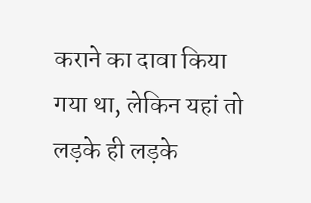कराने का दावा किया गया था, लेकिन यहां तो लड़के ही लड़के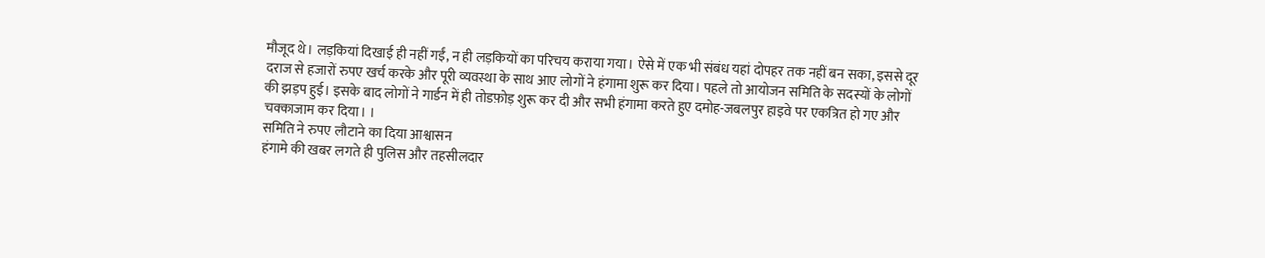मौजूद थे। लड़कियां दिखाई ही नहीं गईं, न ही लड़कियों का परिचय कराया गया। ऐसे में एक भी संबंध यहां दोपहर तक नहीं बन सका, इससे दूर दराज से हजारों रुपए खर्च करके और पूरी व्यवस्था के साथ आए लोगों ने हंगामा शुरू कर दिया। पहले तो आयोजन समिति के सदस्यों के लोगों की झड़प हुई। इसके बाद लोगों ने गार्डन में ही तोडफ़ोड़ शुरू कर दी और सभी हंगामा करते हुए दमोह-जबलपुर हाइवे पर एकत्रित हो गए और चक्काजाम कर दिया। ।
समिति ने रुपए लौटाने का दिया आश्वासन
हंगामे की खबर लगते ही पुलिस और तहसीलदार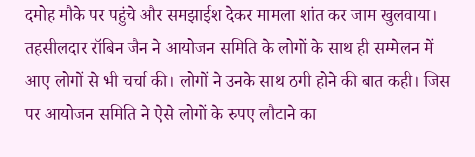दमोह मौके पर पहुंचे और समझाईश देकर मामला शांत कर जाम खुलवाया। तहसीलदार रॉबिन जैन ने आयोजन समिति के लोगों के साथ ही सम्मेलन में आए लोगों से भी चर्चा की। लोगों ने उनके साथ ठगी होने की बात कही। जिस पर आयोजन समिति ने ऐसे लोगों के रुपए लौटाने का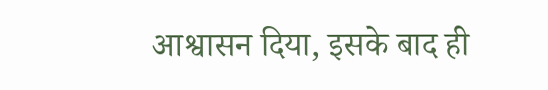आश्वासन दिया, इसके बाद ही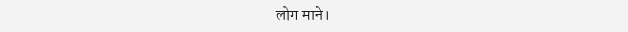लोग माने।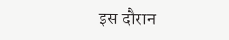इस दौरान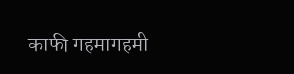काफी गहमागहमी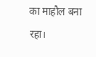का माहौल बना रहा।